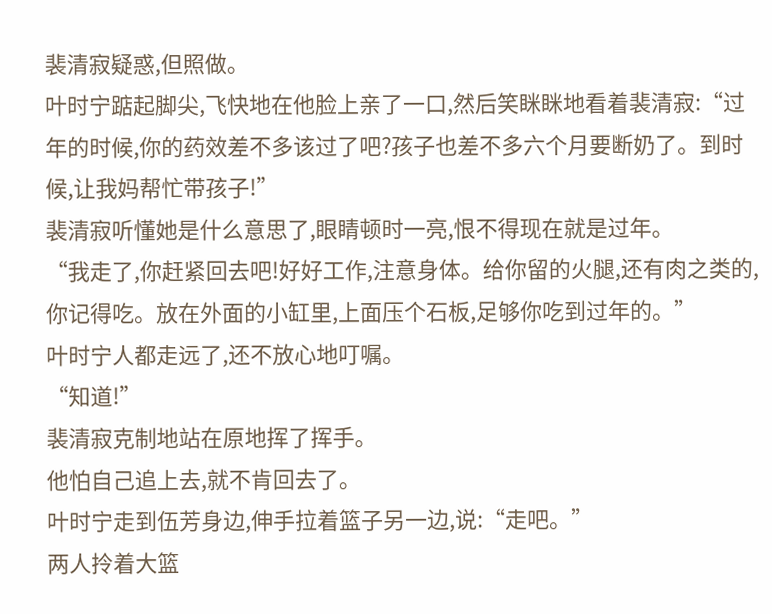裴清寂疑惑,但照做。
叶时宁踮起脚尖,飞快地在他脸上亲了一口,然后笑眯眯地看着裴清寂:“过年的时候,你的药效差不多该过了吧?孩子也差不多六个月要断奶了。到时候,让我妈帮忙带孩子!”
裴清寂听懂她是什么意思了,眼睛顿时一亮,恨不得现在就是过年。
“我走了,你赶紧回去吧!好好工作,注意身体。给你留的火腿,还有肉之类的,你记得吃。放在外面的小缸里,上面压个石板,足够你吃到过年的。”
叶时宁人都走远了,还不放心地叮嘱。
“知道!”
裴清寂克制地站在原地挥了挥手。
他怕自己追上去,就不肯回去了。
叶时宁走到伍芳身边,伸手拉着篮子另一边,说:“走吧。”
两人拎着大篮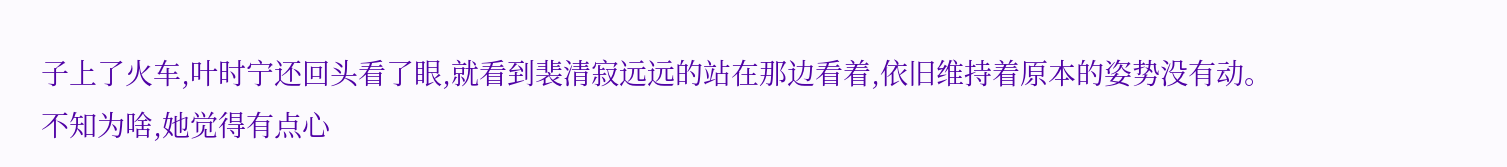子上了火车,叶时宁还回头看了眼,就看到裴清寂远远的站在那边看着,依旧维持着原本的姿势没有动。
不知为啥,她觉得有点心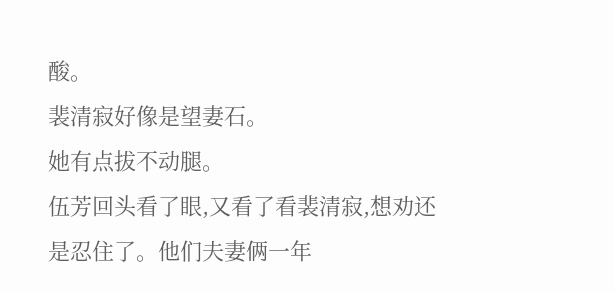酸。
裴清寂好像是望妻石。
她有点拔不动腿。
伍芳回头看了眼,又看了看裴清寂,想劝还是忍住了。他们夫妻俩一年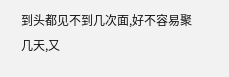到头都见不到几次面,好不容易聚几天,又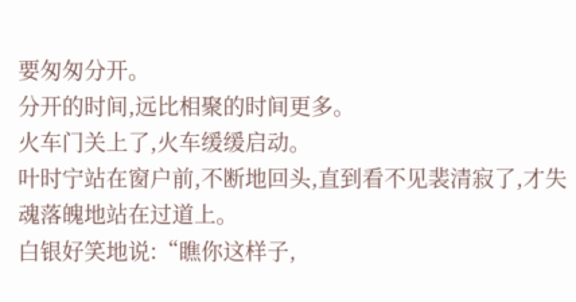要匆匆分开。
分开的时间,远比相聚的时间更多。
火车门关上了,火车缓缓启动。
叶时宁站在窗户前,不断地回头,直到看不见裴清寂了,才失魂落魄地站在过道上。
白银好笑地说:“瞧你这样子,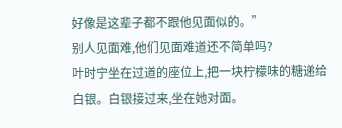好像是这辈子都不跟他见面似的。”
别人见面难,他们见面难道还不简单吗?
叶时宁坐在过道的座位上,把一块柠檬味的糖递给白银。白银接过来,坐在她对面。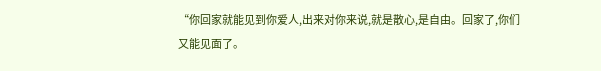“你回家就能见到你爱人,出来对你来说,就是散心,是自由。回家了,你们又能见面了。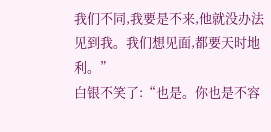我们不同,我要是不来,他就没办法见到我。我们想见面,都要天时地利。”
白银不笑了:“也是。你也是不容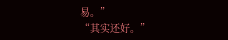易。”
“其实还好。”